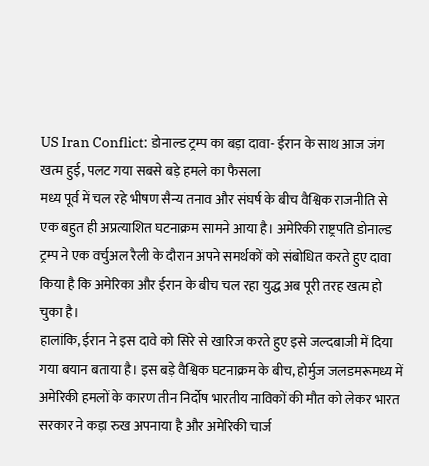US Iran Conflict: डोनाल्ड ट्रम्प का बड़ा दावा- ईरान के साथ आज जंग खत्म हुई, पलट गया सबसे बड़े हमले का फैसला
मध्य पूर्व में चल रहे भीषण सैन्य तनाव और संघर्ष के बीच वैश्विक राजनीति से एक बहुत ही अप्रत्याशित घटनाक्रम सामने आया है। अमेरिकी राष्ट्रपति डोनाल्ड ट्रम्प ने एक वर्चुअल रैली के दौरान अपने समर्थकों को संबोधित करते हुए दावा किया है कि अमेरिका और ईरान के बीच चल रहा युद्ध अब पूरी तरह खत्म हो चुका है।
हालांकि, ईरान ने इस दावे को सिरे से खारिज करते हुए इसे जल्दबाजी में दिया गया बयान बताया है। इस बड़े वैश्विक घटनाक्रम के बीच, होर्मुज जलडमरूमध्य में अमेरिकी हमलों के कारण तीन निर्दोष भारतीय नाविकों की मौत को लेकर भारत सरकार ने कड़ा रुख अपनाया है और अमेरिकी चार्ज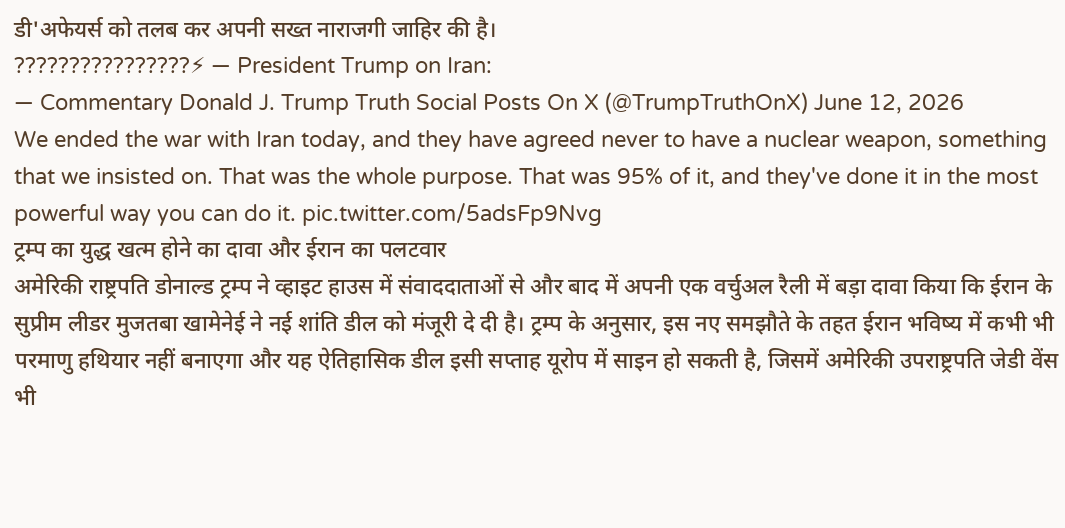डी'अफेयर्स को तलब कर अपनी सख्त नाराजगी जाहिर की है।
????????????????⚡ — President Trump on Iran:
— Commentary Donald J. Trump Truth Social Posts On X (@TrumpTruthOnX) June 12, 2026
We ended the war with Iran today, and they have agreed never to have a nuclear weapon, something that we insisted on. That was the whole purpose. That was 95% of it, and they've done it in the most powerful way you can do it. pic.twitter.com/5adsFp9Nvg
ट्रम्प का युद्ध खत्म होने का दावा और ईरान का पलटवार
अमेरिकी राष्ट्रपति डोनाल्ड ट्रम्प ने व्हाइट हाउस में संवाददाताओं से और बाद में अपनी एक वर्चुअल रैली में बड़ा दावा किया कि ईरान के सुप्रीम लीडर मुजतबा खामेनेई ने नई शांति डील को मंजूरी दे दी है। ट्रम्प के अनुसार, इस नए समझौते के तहत ईरान भविष्य में कभी भी परमाणु हथियार नहीं बनाएगा और यह ऐतिहासिक डील इसी सप्ताह यूरोप में साइन हो सकती है, जिसमें अमेरिकी उपराष्ट्रपति जेडी वेंस भी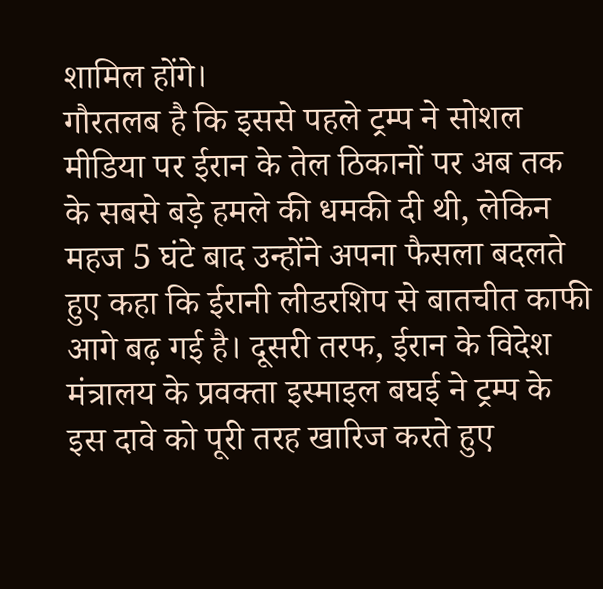शामिल होंगे।
गौरतलब है कि इससे पहले ट्रम्प ने सोशल मीडिया पर ईरान के तेल ठिकानों पर अब तक के सबसे बड़े हमले की धमकी दी थी, लेकिन महज 5 घंटे बाद उन्होंने अपना फैसला बदलते हुए कहा कि ईरानी लीडरशिप से बातचीत काफी आगे बढ़ गई है। दूसरी तरफ, ईरान के विदेश मंत्रालय के प्रवक्ता इस्माइल बघई ने ट्रम्प के इस दावे को पूरी तरह खारिज करते हुए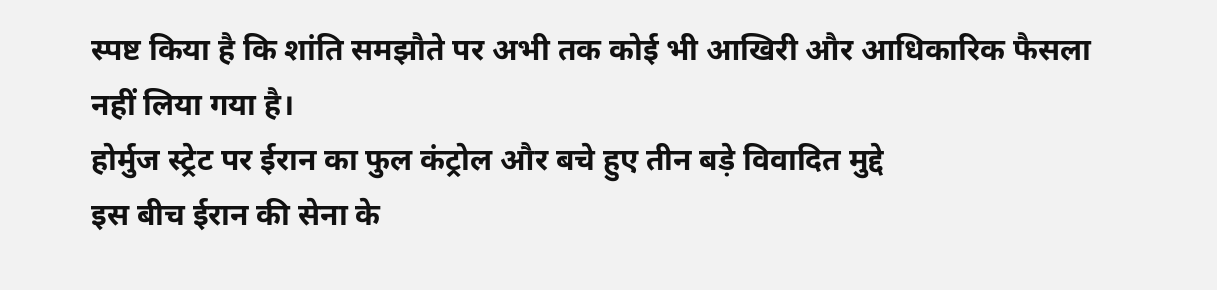स्पष्ट किया है कि शांति समझौते पर अभी तक कोई भी आखिरी और आधिकारिक फैसला नहीं लिया गया है।
होर्मुज स्ट्रेट पर ईरान का फुल कंट्रोल और बचे हुए तीन बड़े विवादित मुद्दे
इस बीच ईरान की सेना के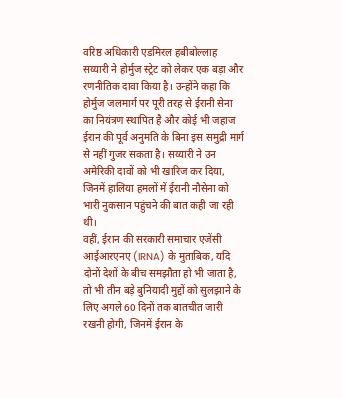वरिष्ठ अधिकारी एडमिरल हबीबोल्लाह सय्यारी ने होर्मुज स्ट्रेट को लेकर एक बड़ा और रणनीतिक दावा किया है। उन्होंने कहा कि होर्मुज जलमार्ग पर पूरी तरह से ईरानी सेना का नियंत्रण स्थापित है और कोई भी जहाज ईरान की पूर्व अनुमति के बिना इस समुद्री मार्ग से नहीं गुजर सकता है। सय्यारी ने उन अमेरिकी दावों को भी खारिज कर दिया, जिनमें हालिया हमलों में ईरानी नौसेना को भारी नुकसान पहुंचने की बात कही जा रही थी।
वहीं, ईरान की सरकारी समाचार एजेंसी आईआरएनए (IRNA) के मुताबिक, यदि दोनों देशों के बीच समझौता हो भी जाता है, तो भी तीन बड़े बुनियादी मुद्दों को सुलझाने के लिए अगले 60 दिनों तक बातचीत जारी रखनी होगी, जिनमें ईरान के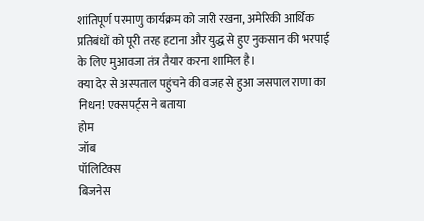शांतिपूर्ण परमाणु कार्यक्रम को जारी रखना, अमेरिकी आर्थिक प्रतिबंधों को पूरी तरह हटाना और युद्ध से हुए नुकसान की भरपाई के लिए मुआवजा तंत्र तैयार करना शामिल है।
क्या देर से अस्पताल पहुंचने की वजह से हुआ जसपाल राणा का निधन! एक्सपर्ट्स ने बताया
होम
जॉब
पॉलिटिक्स
बिजनेस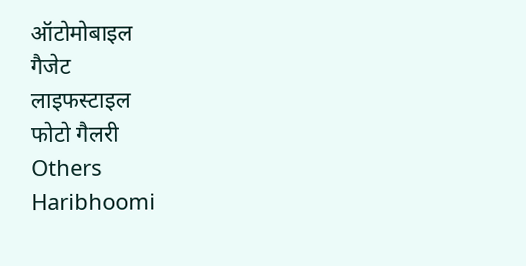ऑटोमोबाइल
गैजेट
लाइफस्टाइल
फोटो गैलरी
Others
Haribhoomi